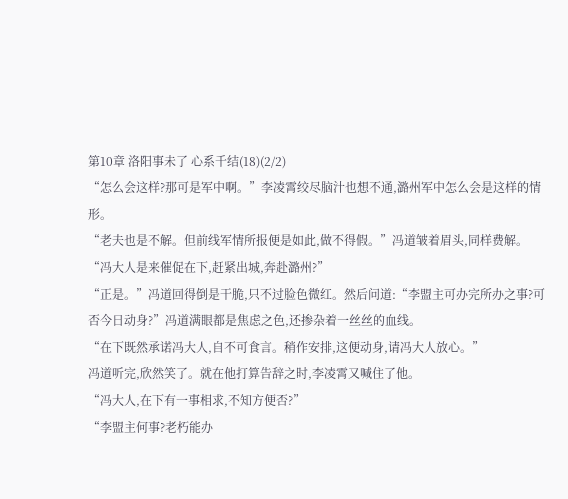第10章 洛阳事未了 心系千结(18)(2/2)
“怎么会这样?那可是军中啊。”李凌霄绞尽脑汁也想不通,潞州军中怎么会是这样的情形。
“老夫也是不解。但前线军情所报便是如此,做不得假。”冯道皱着眉头,同样费解。
“冯大人是来催促在下,赶紧出城,奔赴潞州?”
“正是。”冯道回得倒是干脆,只不过脸色微红。然后问道:“李盟主可办完所办之事?可否今日动身?”冯道满眼都是焦虑之色,还掺杂着一丝丝的血线。
“在下既然承诺冯大人,自不可食言。稍作安排,这便动身,请冯大人放心。”
冯道听完,欣然笑了。就在他打算告辞之时,李凌霄又喊住了他。
“冯大人,在下有一事相求,不知方便否?”
“李盟主何事?老朽能办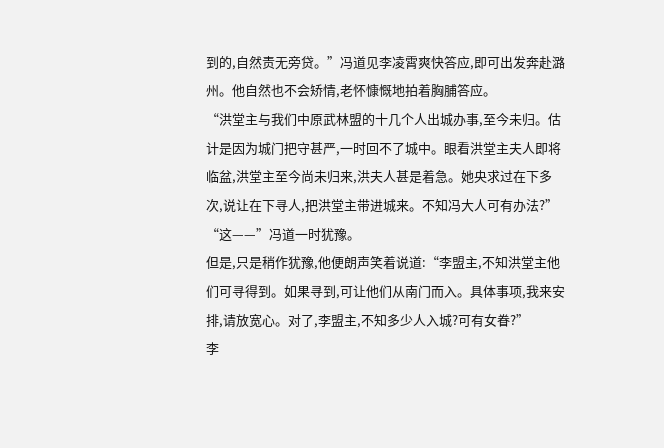到的,自然责无旁贷。”冯道见李凌霄爽快答应,即可出发奔赴潞州。他自然也不会矫情,老怀慷慨地拍着胸脯答应。
“洪堂主与我们中原武林盟的十几个人出城办事,至今未归。估计是因为城门把守甚严,一时回不了城中。眼看洪堂主夫人即将临盆,洪堂主至今尚未归来,洪夫人甚是着急。她央求过在下多次,说让在下寻人,把洪堂主带进城来。不知冯大人可有办法?”
“这——”冯道一时犹豫。
但是,只是稍作犹豫,他便朗声笑着说道:“李盟主,不知洪堂主他们可寻得到。如果寻到,可让他们从南门而入。具体事项,我来安排,请放宽心。对了,李盟主,不知多少人入城?可有女眷?”
李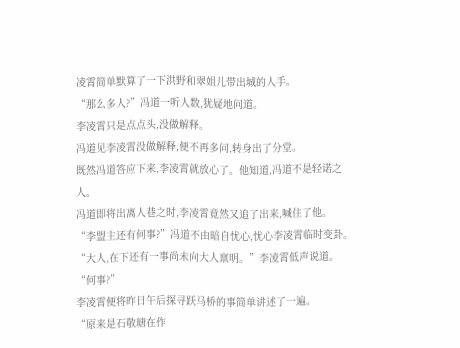凌霄简单默算了一下洪野和翠姐儿带出城的人手。
“那么多人?”冯道一听人数,犹疑地问道。
李凌霄只是点点头,没做解释。
冯道见李凌霄没做解释,便不再多问,转身出了分堂。
既然冯道答应下来,李凌霄就放心了。他知道,冯道不是轻诺之人。
冯道即将出离人巷之时,李凌霄竟然又追了出来,喊住了他。
“李盟主还有何事?”冯道不由暗自忧心,忧心李凌霄临时变卦。
“大人,在下还有一事尚未向大人禀明。”李凌霄低声说道。
“何事?”
李凌霄便将昨日午后探寻跃马桥的事简单讲述了一遍。
“原来是石敬瑭在作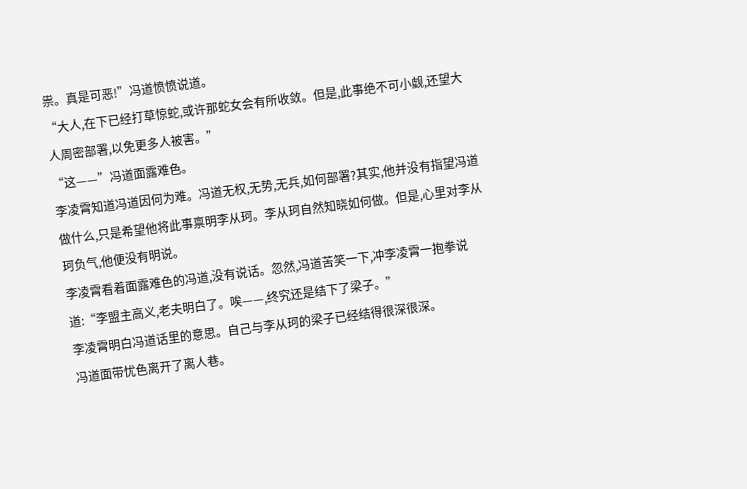祟。真是可恶!”冯道愤愤说道。
“大人,在下已经打草惊蛇,或许那蛇女会有所收敛。但是,此事绝不可小觑,还望大人周密部署,以免更多人被害。”
“这——”冯道面露难色。
李凌霄知道冯道因何为难。冯道无权,无势,无兵,如何部署?其实,他并没有指望冯道做什么,只是希望他将此事禀明李从珂。李从珂自然知晓如何做。但是,心里对李从珂负气,他便没有明说。
李凌霄看着面露难色的冯道,没有说话。忽然,冯道苦笑一下,冲李凌霄一抱拳说道:“李盟主高义,老夫明白了。唉——,终究还是结下了梁子。”
李凌霄明白冯道话里的意思。自己与李从珂的梁子已经结得很深很深。
冯道面带忧色离开了离人巷。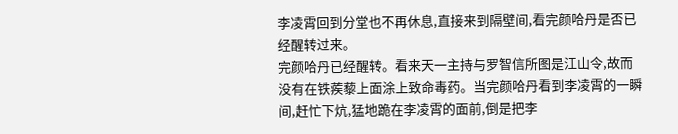李凌霄回到分堂也不再休息,直接来到隔壁间,看完颜哈丹是否已经醒转过来。
完颜哈丹已经醒转。看来天一主持与罗智信所图是江山令,故而没有在铁蒺藜上面涂上致命毒药。当完颜哈丹看到李凌霄的一瞬间,赶忙下炕,猛地跪在李凌霄的面前,倒是把李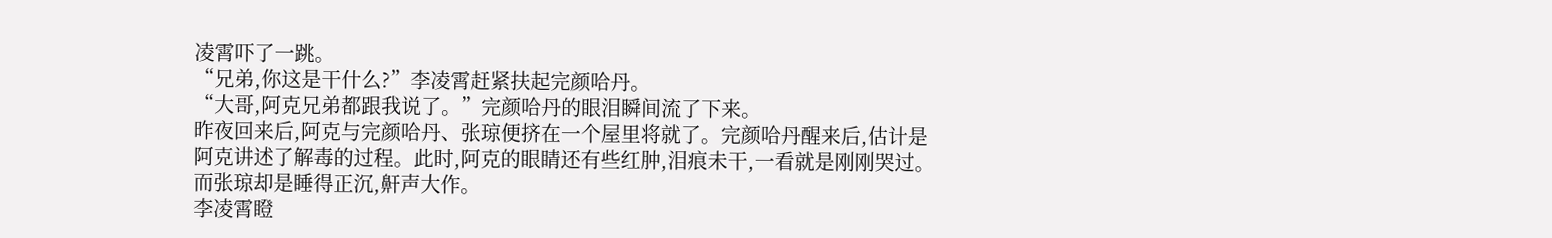凌霄吓了一跳。
“兄弟,你这是干什么?”李凌霄赶紧扶起完颜哈丹。
“大哥,阿克兄弟都跟我说了。”完颜哈丹的眼泪瞬间流了下来。
昨夜回来后,阿克与完颜哈丹、张琼便挤在一个屋里将就了。完颜哈丹醒来后,估计是阿克讲述了解毒的过程。此时,阿克的眼睛还有些红肿,泪痕未干,一看就是刚刚哭过。而张琼却是睡得正沉,鼾声大作。
李凌霄瞪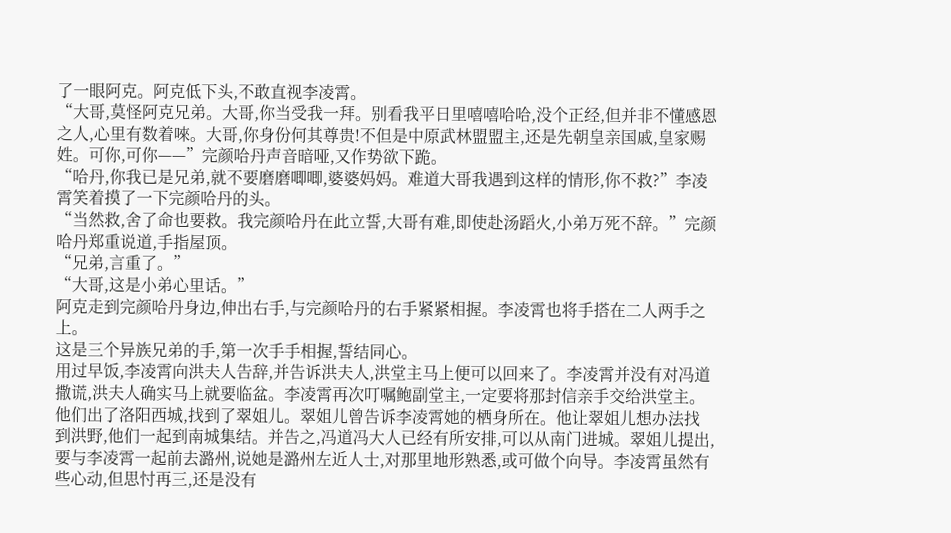了一眼阿克。阿克低下头,不敢直视李凌霄。
“大哥,莫怪阿克兄弟。大哥,你当受我一拜。别看我平日里嘻嘻哈哈,没个正经,但并非不懂感恩之人,心里有数着唻。大哥,你身份何其尊贵!不但是中原武林盟盟主,还是先朝皇亲国戚,皇家赐姓。可你,可你——”完颜哈丹声音暗哑,又作势欲下跪。
“哈丹,你我已是兄弟,就不要磨磨唧唧,婆婆妈妈。难道大哥我遇到这样的情形,你不救?”李凌霄笑着摸了一下完颜哈丹的头。
“当然救,舍了命也要救。我完颜哈丹在此立誓,大哥有难,即使赴汤蹈火,小弟万死不辞。”完颜哈丹郑重说道,手指屋顶。
“兄弟,言重了。”
“大哥,这是小弟心里话。”
阿克走到完颜哈丹身边,伸出右手,与完颜哈丹的右手紧紧相握。李凌霄也将手搭在二人两手之上。
这是三个异族兄弟的手,第一次手手相握,誓结同心。
用过早饭,李凌霄向洪夫人告辞,并告诉洪夫人,洪堂主马上便可以回来了。李凌霄并没有对冯道撒谎,洪夫人确实马上就要临盆。李凌霄再次叮嘱鲍副堂主,一定要将那封信亲手交给洪堂主。
他们出了洛阳西城,找到了翠姐儿。翠姐儿曾告诉李凌霄她的栖身所在。他让翠姐儿想办法找到洪野,他们一起到南城集结。并告之,冯道冯大人已经有所安排,可以从南门进城。翠姐儿提出,要与李凌霄一起前去潞州,说她是潞州左近人士,对那里地形熟悉,或可做个向导。李凌霄虽然有些心动,但思忖再三,还是没有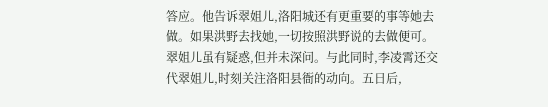答应。他告诉翠姐儿,洛阳城还有更重要的事等她去做。如果洪野去找她,一切按照洪野说的去做便可。
翠姐儿虽有疑惑,但并未深问。与此同时,李凌霄还交代翠姐儿,时刻关注洛阳县衙的动向。五日后,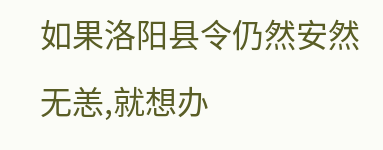如果洛阳县令仍然安然无恙,就想办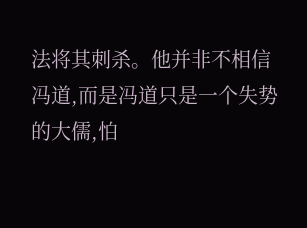法将其刺杀。他并非不相信冯道,而是冯道只是一个失势的大儒,怕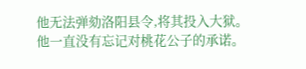他无法弹劾洛阳县令,将其投入大狱。
他一直没有忘记对桃花公子的承诺。